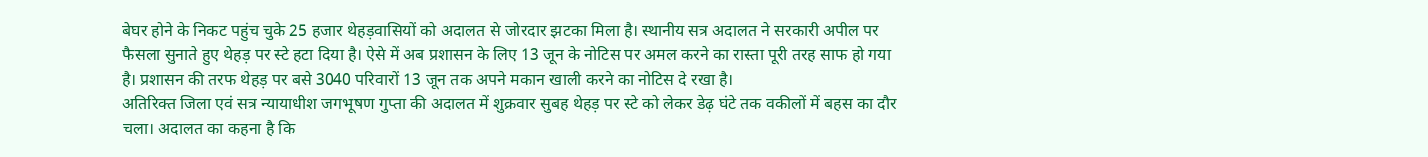बेघर होने के निकट पहुंच चुके 25 हजार थेहड़वासियों को अदालत से जोरदार झटका मिला है। स्थानीय सत्र अदालत ने सरकारी अपील पर फैसला सुनाते हुए थेहड़ पर स्टे हटा दिया है। ऐसे में अब प्रशासन के लिए 13 जून के नोटिस पर अमल करने का रास्ता पूरी तरह साफ हो गया है। प्रशासन की तरफ थेहड़ पर बसे 3040 परिवारों 13 जून तक अपने मकान खाली करने का नोटिस दे रखा है।
अतिरिक्त जिला एवं सत्र न्यायाधीश जगभूषण गुप्ता की अदालत में शुक्रवार सुबह थेहड़ पर स्टे को लेकर डेढ़ घंटे तक वकीलों में बहस का दौर चला। अदालत का कहना है कि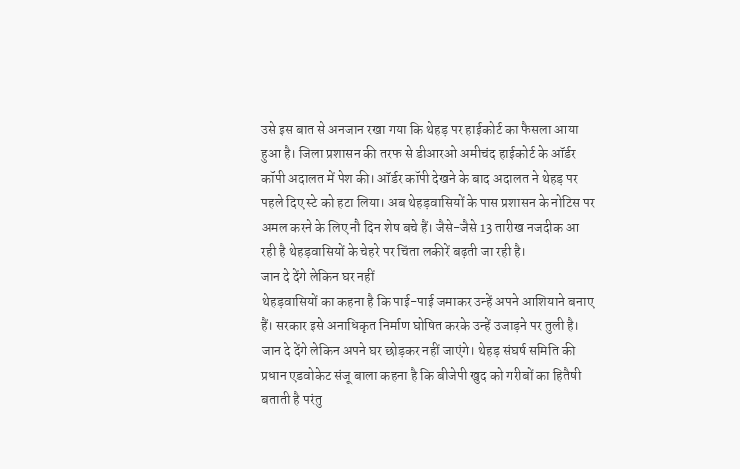उसे इस बात से अनजान रखा गया कि थेहड़ पर हाईकोर्ट का फैसला आया हुआ है। जिला प्रशासन की तरफ से डीआरओ अमीचंद हाईकोर्ट के ऑर्डर कॉपी अदालत में पेश की। ऑर्डर कॉपी देखने के बाद अदालत ने थेहड़ पर पहले दिए स्टे को हटा लिया। अब थेहड़वासियों के पास प्रशासन के नोटिस पर अमल करने के लिए नौ दिन शेष बचे हैं। जैसे-जैसे 13 तारीख नजदीक आ रही है थेहड़वासियों के चेहरे पर चिंता लकीरें बढ़ती जा रही है।
जान दे देंगे लेकिन घर नहीं
थेहड़वासियों का कहना है कि पाई-पाई जमाकर उन्हें अपने आशियाने बनाए हैं। सरकार इसे अनाधिकृत निर्माण घोषित करके उन्हें उजाड़ने पर तुली है। जान दे देंगे लेकिन अपने घर छोड़कर नहीं जाएंगे। थेहड़ संघर्ष समिति की प्रधान एडवोकेट संजू बाला कहना है कि बीजेपी खुद को गरीबों का हितैषी बताती है परंतु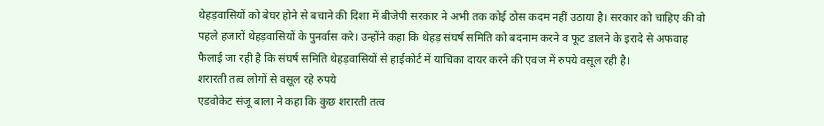थेहड़वासियों को बेघर होने से बचाने की दिशा में बीजेपी सरकार ने अभी तक कोई ठोस कदम नहीं उठाया है। सरकार को चाहिए की वो पहले हजारों थेहड़वासियों के पुनर्वास करे। उन्होंने कहा कि थेहड़ संघर्ष समिति को बदनाम करने व फूट डालने के इरादे से अफवाह फैलाई जा रही है कि संघर्ष समिति थेहड़वासियों से हाईकोर्ट में याचिका दायर करने की एवज में रुपये वसूल रही है।
शरारती तत्व लोगों से वसूल रहे रुपये
एडवोकेट संजू बाला ने कहा कि कुछ शरारती तत्व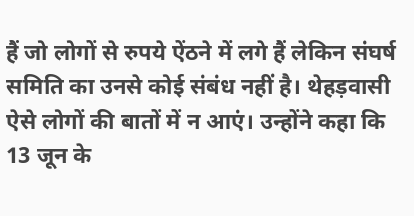हैं जो लोगों से रुपये ऐंठने में लगे हैं लेकिन संघर्ष समिति का उनसे कोई संबंध नहीं है। थेहड़वासी ऐसे लोगों की बातों में न आएं। उन्होंने कहा कि 13 जून के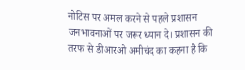नोटिस पर अमल करने से पहले प्रशासन जनभावनाओं पर जरूर ध्यान दे। प्रशासन की तरफ से डीआरओ अमीचंद का कहना है कि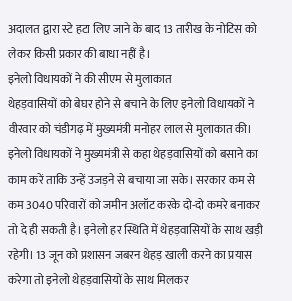अदालत द्वारा स्टे हटा लिए जाने के बाद 13 तारीख के नोटिस को लेकर किसी प्रकार की बाधा नहीं है।
इनेलो विधायकों ने की सीएम से मुलाकात
थेहड़वासियों को बेघर होने से बचाने के लिए इनेलो विधायकों ने वीरवार को चंडीगढ़ में मुख्यमंत्री मनोहर लाल से मुलाकात की। इनेलो विधायकों ने मुख्यमंत्री से कहा थेहड़वासियों को बसाने का काम करें ताकि उन्हें उजड़ने से बचाया जा सके। सरकार कम से कम 3040 परिवारों को जमीन अलॉट करके दो-दो कमरे बनाकर तो दे ही सकती है। इनेलो हर स्थिति में थेहड़वासियों के साथ खड़ी रहेगी। 13 जून को प्रशासन जबरन थेहड़ खाली करने का प्रयास करेगा तो इनेलो थेहड़वासियों के साथ मिलकर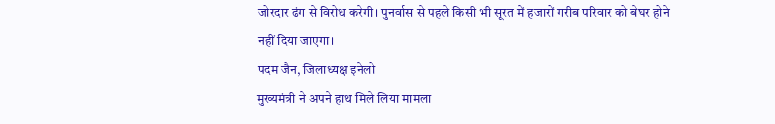जोरदार ढंग से विरोध करेगी। पुनर्वास से पहले किसी भी सूरत में हजारों गरीब परिवार को बेघर होने नहीं दिया जाएगा।
पदम जैन, जिलाध्यक्ष इनेलो
मुख्यमंत्री ने अपने हाथ मिले लिया मामला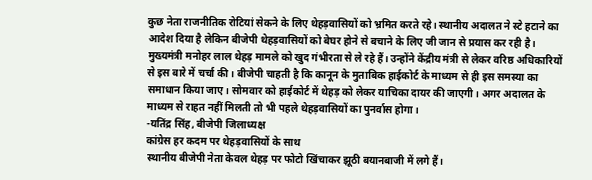कुछ नेता राजनीतिक रोटियां सेकने के लिए थेहड़वासियों को भ्रमित करते रहे। स्थानीय अदालत ने स्टे हटाने का आदेश दिया है लेकिन बीजेपी थेहड़वासियों को बेघर होने से बचाने के लिए जी जान से प्रयास कर रही है। मुख्यमंत्री मनोहर लाल थेहड़ मामले को खुद गंभीरता से ले रहे हैं। उन्होंने केंद्रीय मंत्री से लेकर वरिष्ठ अधिकारियों से इस बारे में चर्चा की। बीजेपी चाहती है कि कानून के मुताबिक हाईकोर्ट के माध्यम से ही इस समस्या का समाधान किया जाए। सोमवार को हाईकोर्ट में थेहड़ को लेकर याचिका दायर की जाएगी। अगर अदालत के माध्यम से राहत नहीं मिलती तो भी पहले थेहड़वासियों का पुनर्वास होगा।
-यतिंद्र सिंह, बीजेपी जिलाध्यक्ष
कांग्रेस हर कदम पर थेहड़वासियों के साथ
स्थानीय बीजेपी नेता केवल थेहड़ पर फोटो खिंचाकर झूठी बयानबाजी में लगे हैं।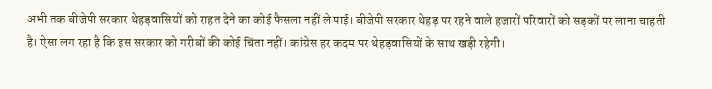अभी तक बीजेपी सरकार थेहड़वासियों को राहत देने का कोई फैसला नहीं ले पाई। बीजेपी सरकार थेहड़ पर रहने वाले हजारों परिवारों को सड़कों पर लाना चाहती है। ऐसा लग रहा है कि इस सरकार को गरीबों की कोई चिंता नहीं। कांग्रेस हर कदम पर थेहड़वासियों के साथ खड़ी रहेगी।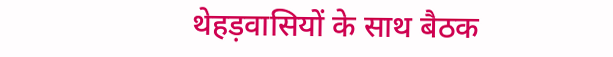थेहड़वासियों के साथ बैठक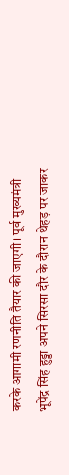करके आगामी रणनीति तैयार की जाएगी। पूर्व मुख्यमंत्री भूपेंद्र सिंह हुड्डा अपने सिरसा दौर के दौरान थेहड़ पर जाकर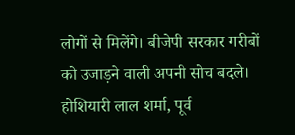लोगों से मिलेंगे। बीजेपी सरकार गरीबों को उजाड़ने वाली अपनी सोच बदले।
होशियारी लाल शर्मा, पूर्व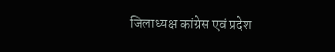जिलाध्यक्ष कांग्रेस एवं प्रदेश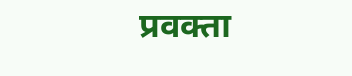प्रवक्ता